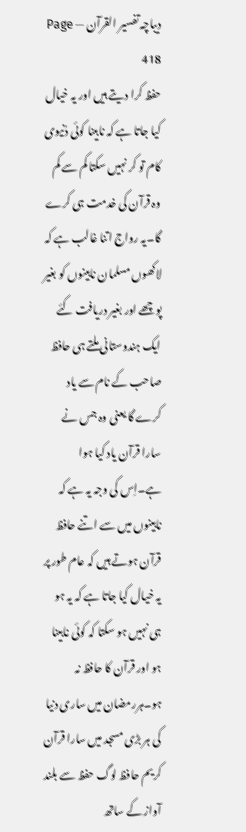دیباچہ تفسیر القرآن — Page 418
حفظ کرا دیتے ہیں اور یہ خیال کیا جاتا ہے کہ نابینا کوئی دُنیوی کام تو کر نہیں سکتا کم سے کم وہ قرآن کی خدمت ہی کرے گا۔یہ رواج اتنا غالب ہے کہ لاکھوں مسلمان نابینوں کو بغیر پوچھے اور بغیر دریافت کئے ایک ہندوستانی ملتے ہی حافظ صاحب کے نام سے یاد کرے گا یعنی وہ جس نے سارا قرآن یاد کیا ہوا ہے۔اِس کی وجہ یہ ہے کہ نابینوں میں سے اتنے حافظ قرآن ہوتے ہیں کہ عام طور پر یہ خیال کیا جاتا ہے کہ یہ ہو ہی نہیں ہو سکتا کہ کوئی نابینا ہو اور قرآن کا حافظ نہ ہو۔ہررمضان میں ساری دنیا کی ہر بڑی مسجد میں سارا قرآن کریم حافظ لوگ حفظ سے بلند آواز کے ساتھ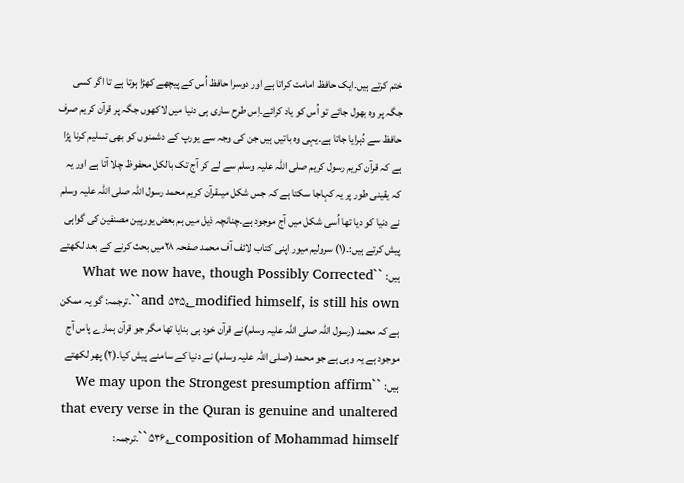ختم کرتے ہیں۔ایک حافظ امامت کراتا ہے اور دوسرا حافظ اُس کے پیچھے کھڑا ہوتا ہے تا اگر کسی جگہ پر وہ بھول جائے تو اُس کو یاد کرائے۔اِس طرح ساری ہی دنیا میں لاکھوں جگہ پر قرآن کریم صرف حافظ سے دُہرایا جاتا ہے۔یہی وہ باتیں ہیں جن کی وجہ سے یورپ کے دشمنوں کو بھی تسلیم کرنا پڑا ہے کہ قرآن کریم رسول کریم صلی اللہ علیہ وسلم سے لے کر آج تک بالکل محفوظ چلا آتا ہے اور یہ کہ یقینی طور پر یہ کہاجا سکتا ہے کہ جس شکل میںقرآن کریم محمد رسول اللہ صلی اللہ علیہ وسلم نے دنیا کو دیا تھا اُسی شکل میں آج موجود ہے۔چنانچہ ذیل میں ہم بعض یورپین مصنفین کی گواہی پیش کرتے ہیں:۔(۱) سرولیم میور اپنی کتاب لائف آف محمد صفحہ ۲۸میں بحث کرنے کے بعد لکھتے ہیں: ``What we now have, though Possibly Corrected and ۵۳۵؎modified himself, is still his own``۔ترجمہ: گو یہ ممکن ہے کہ محمد (رسول اللہ صلی اللہ علیہ وسلم)نے قرآن خود ہی بنایا تھا مگر جو قرآن ہمارے پاس آج موجود ہے یہ وہی ہے جو محمد (صلی اللہ علیہ وسلم) نے دنیا کے سامنے پیش کیا۔(۲) پھر لکھتے ہیں: ``We may upon the Strongest presumption affirm that every verse in the Quran is genuine and unaltered ۵۳۶؎composition of Mohammad himself``۔ترجمہ: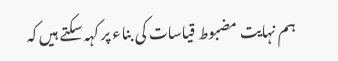ہم نہایت مضبوط قیاسات کی بناء پر کہہ سکتے ہیں کہ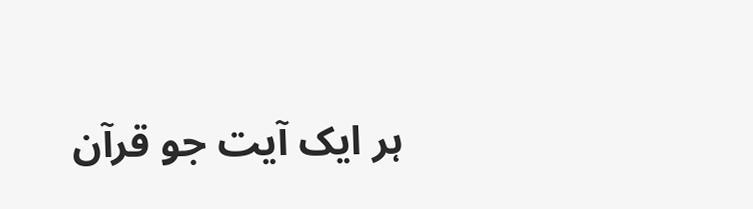ہر ایک آیت جو قرآن